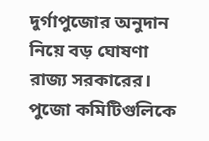দুর্গাপুজোর অনুদান নিয়ে বড় ঘোষণা রাজ্য সরকারের। পুজো কমিটিগুলিকে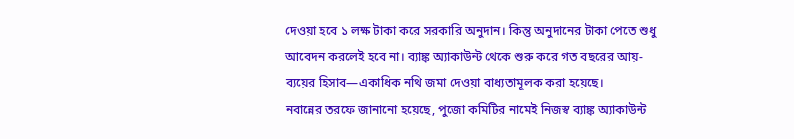দেওয়া হবে ১ লক্ষ টাকা করে সরকারি অনুদান। কিন্তু অনুদানের টাকা পেতে শুধু আবেদন করলেই হবে না। ব্যাঙ্ক অ্যাকাউন্ট থেকে শুরু করে গত বছরের আয়-ব্যয়ের হিসাব—একাধিক নথি জমা দেওয়া বাধ্যতামূলক করা হয়েছে।
নবান্নের তরফে জানানো হয়েছে, পুজো কমিটির নামেই নিজস্ব ব্যাঙ্ক অ্যাকাউন্ট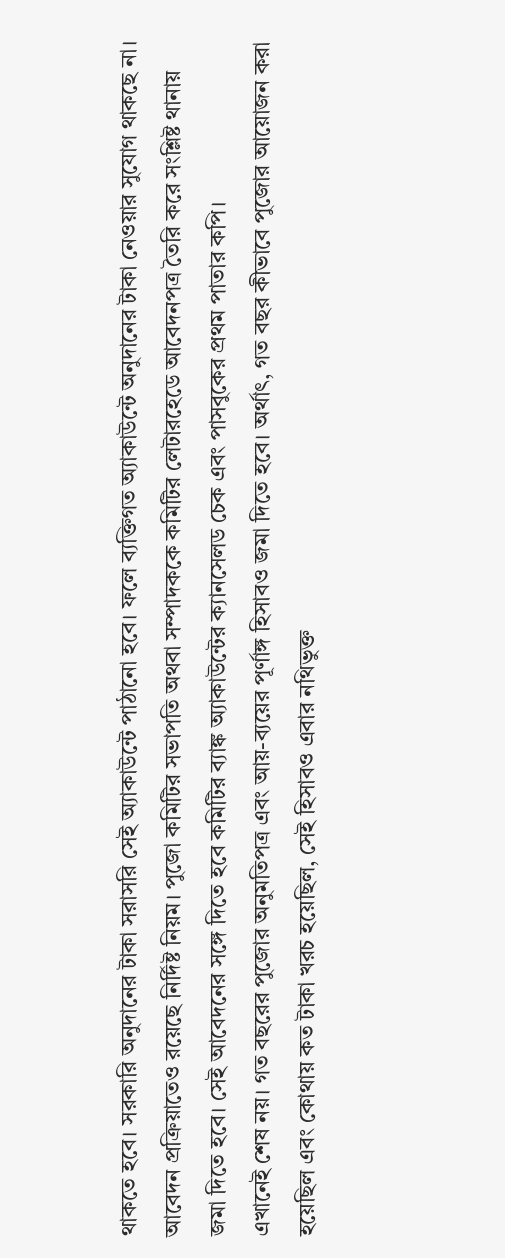থাকতে হবে। সরকারি অনুদানের টাকা সরাসরি সেই অ্যাকাউন্টে পাঠানো হবে। ফলে ব্যক্তিগত অ্যাকাউন্টে অনুদানের টাকা নেওয়ার সুযোগ থাকছে না।
আবেদন প্রক্রিয়াতেও রয়েছে নির্দিষ্ট নিয়ম। পুজো কমিটির সভাপতি অথবা সম্পাদককে কমিটির লেটারহেডে আবেদনপত্র তৈরি করে সংশ্লিষ্ট থানায় জমা দিতে হবে। সেই আবেদনের সঙ্গে দিতে হবে কমিটির ব্যাঙ্ক অ্যাকাউন্টের ক্যানসেলড চেক এবং পাসবুকের প্রথম পাতার কপি।
এখানেই শেষ নয়। গত বছরের পুজোর অনুমতিপত্র এবং আয়-ব্যয়ের পূর্ণাঙ্গ হিসাবও জমা দিতে হবে। অর্থাৎ, গত বছর কীভাবে পুজোর আয়োজন করা হয়েছিল এবং কোথায় কত টাকা খরচ হয়েছিল, সেই হিসাবও এবার নথিভুক্ত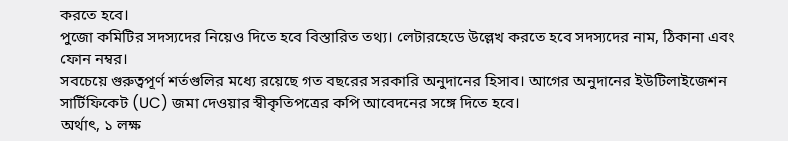করতে হবে।
পুজো কমিটির সদস্যদের নিয়েও দিতে হবে বিস্তারিত তথ্য। লেটারহেডে উল্লেখ করতে হবে সদস্যদের নাম, ঠিকানা এবং ফোন নম্বর।
সবচেয়ে গুরুত্বপূর্ণ শর্তগুলির মধ্যে রয়েছে গত বছরের সরকারি অনুদানের হিসাব। আগের অনুদানের ইউটিলাইজেশন সার্টিফিকেট (UC) জমা দেওয়ার স্বীকৃতিপত্রের কপি আবেদনের সঙ্গে দিতে হবে।
অর্থাৎ, ১ লক্ষ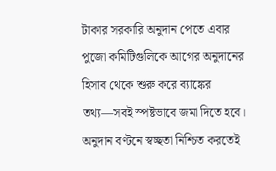টাকার সরকারি অনুদান পেতে এবার পুজো কমিটিগুলিকে আগের অনুদানের হিসাব থেকে শুরু করে ব্যাঙ্কের তথ্য—সবই স্পষ্টভাবে জমা দিতে হবে। অনুদান বণ্টনে স্বচ্ছতা নিশ্চিত করতেই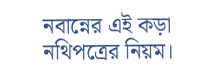নবান্নের এই কড়া নথিপত্রের নিয়ম।